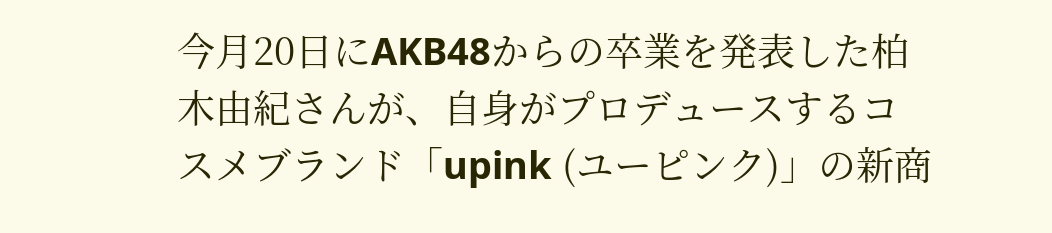今月20日にAKB48からの卒業を発表した柏木由紀さんが、自身がプロデュースするコスメブランド「upink (ユーピンク)」の新商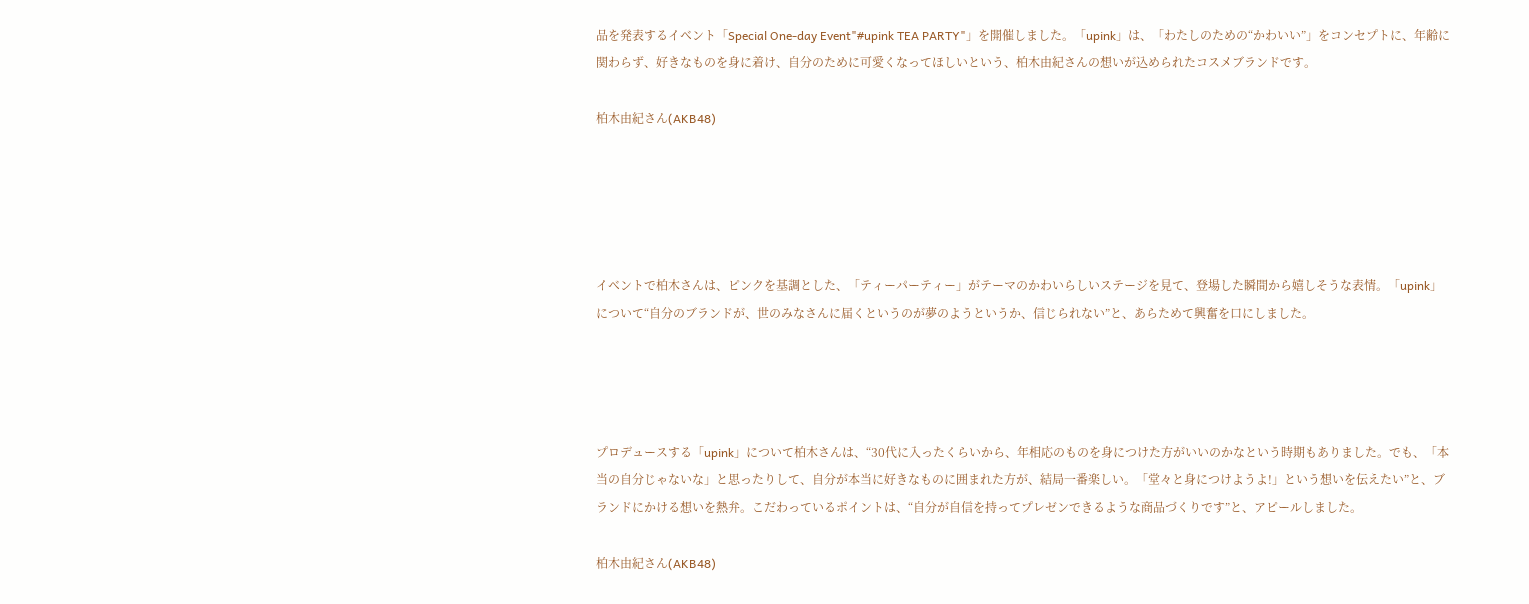品を発表するイベント「Special One-day Event"#upink TEA PARTY"」を開催しました。「upink」は、「わたしのための“かわいい”」をコンセプトに、年齢に関わらず、好きなものを身に着け、自分のために可愛くなってほしいという、柏木由紀さんの想いが込められたコスメブランドです。

柏木由紀さん(AKB48)





イベントで柏木さんは、ピンクを基調とした、「ティーパーティー」がテーマのかわいらしいステージを見て、登場した瞬間から嬉しそうな表情。「upink」について“自分のブランドが、世のみなさんに届くというのが夢のようというか、信じられない”と、あらためて興奮を口にしました。




プロデュースする「upink」について柏木さんは、“30代に入ったくらいから、年相応のものを身につけた方がいいのかなという時期もありました。でも、「本当の自分じゃないな」と思ったりして、自分が本当に好きなものに囲まれた方が、結局一番楽しい。「堂々と身につけようよ!」という想いを伝えたい”と、ブランドにかける想いを熱弁。こだわっているポイントは、“自分が自信を持ってプレゼンできるような商品づくりです”と、アピールしました。

柏木由紀さん(AKB48)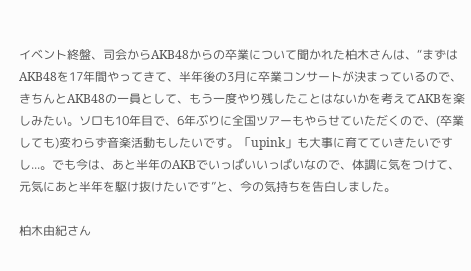イベント終盤、司会からAKB48からの卒業について聞かれた柏木さんは、“まずはAKB48を17年間やってきて、半年後の3月に卒業コンサートが決まっているので、きちんとAKB48の一員として、もう一度やり残したことはないかを考えてAKBを楽しみたい。ソロも10年目で、6年ぶりに全国ツアーもやらせていただくので、(卒業しても)変わらず音楽活動もしたいです。「upink」も大事に育てていきたいですし...。でも今は、あと半年のAKBでいっぱいいっぱいなので、体調に気をつけて、元気にあと半年を駆け抜けたいです”と、今の気持ちを告白しました。

柏木由紀さん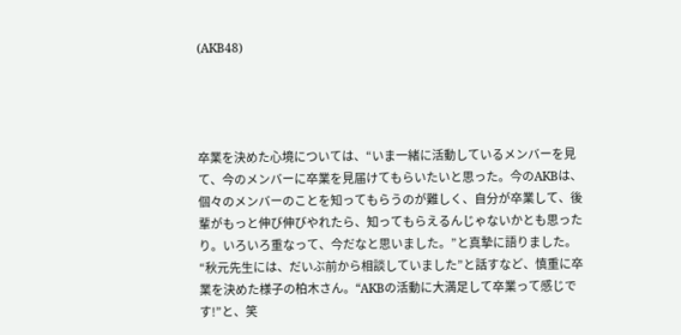(AKB48)




卒業を決めた心境については、“いま一緒に活動しているメンバーを見て、今のメンバーに卒業を見届けてもらいたいと思った。今のAKBは、個々のメンバーのことを知ってもらうのが難しく、自分が卒業して、後輩がもっと伸び伸びやれたら、知ってもらえるんじゃないかとも思ったり。いろいろ重なって、今だなと思いました。”と真摯に語りました。“秋元先生には、だいぶ前から相談していました”と話すなど、慎重に卒業を決めた様子の柏木さん。“AKBの活動に大満足して卒業って感じです!”と、笑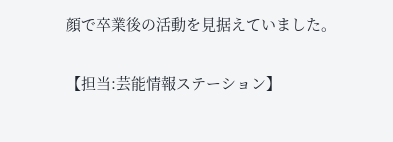顔で卒業後の活動を見据えていました。

【担当:芸能情報ステーション】